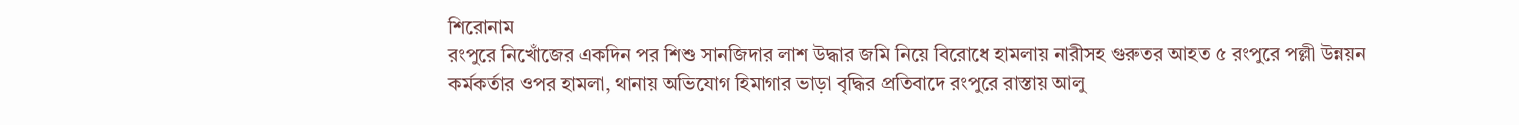শিরোনাম
রংপুরে নিখোঁজের একদিন পর শিশু সানজিদার লাশ উদ্ধার জমি নিয়ে বিরোধে হামলায় নারীসহ গুরুতর আহত ৫ রংপুরে পল্লী উন্নয়ন কর্মকর্তার ওপর হামলা, থানায় অভিযোগ হিমাগার ভাড়া বৃদ্ধির প্রতিবাদে রংপুরে রাস্তায় আলু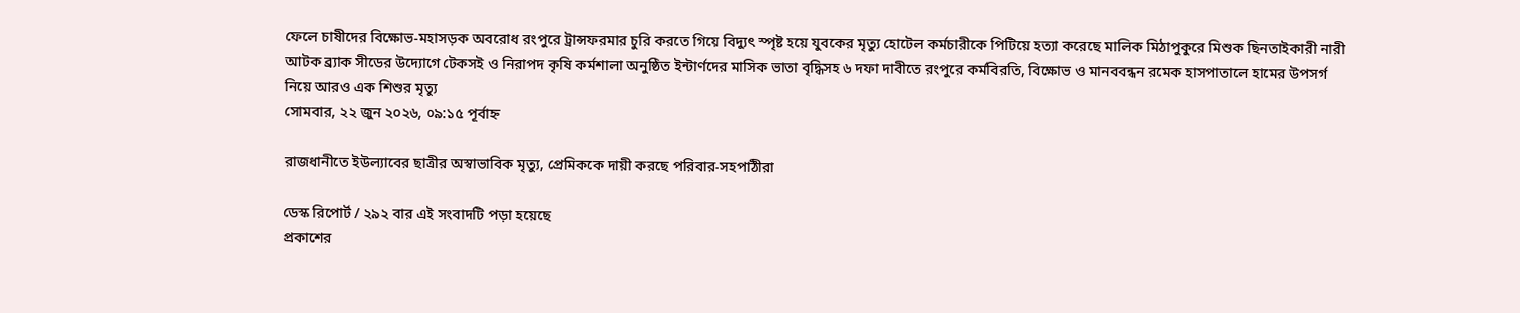ফেলে চাষীদের বিক্ষোভ-মহাসড়ক অবরোধ রংপুরে ট্রান্সফরমার চুরি করতে গিয়ে বিদ্যুৎ স্পৃষ্ট হয়ে যুবকের মৃত্যু হোটেল কর্মচারীকে পিটিয়ে হত্যা করেছে মালিক মিঠাপুকুরে মিশুক ছিনতাইকারী নারী আটক ব্র্যাক সীডের উদ্যোগে টেকসই ও নিরাপদ কৃষি কর্মশালা অনুষ্ঠিত ইন্টার্ণদের মাসিক ভাতা বৃদ্ধিসহ ৬ দফা দাবীতে রংপুরে কর্মবিরতি, বিক্ষোভ ও মানববন্ধন রমেক হাসপাতালে হামের উপসর্গ নিয়ে আরও এক শিশুর মৃত্যু
সোমবার, ২২ জুন ২০২৬, ০৯:১৫ পূর্বাহ্ন

রাজধানীতে ইউল্যাবের ছাত্রীর অস্বাভাবিক মৃত্যু, প্রেমিককে দায়ী করছে পরিবার-সহপাঠীরা

ডেস্ক রিপোর্ট / ২৯২ বার এই সংবাদটি পড়া হয়েছে
প্রকাশের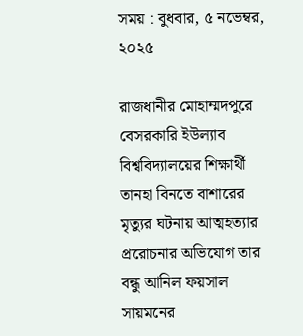সময় : বুধবার, ৫ নভেম্বর, ২০২৫

রাজধানীর মোহাম্মদপুরে বেসরকারি ইউল্যাব বিশ্ববিদ্যালয়ের শিক্ষার্থী তানহা বিনতে বাশারের মৃত্যুর ঘটনায় আত্মহত্যার প্ররোচনার অভিযোগ তার বন্ধু আনিল ফয়সাল সায়মনের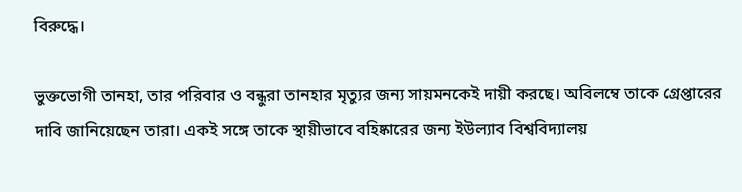বিরুদ্ধে।

ভুক্তভোগী তানহা, তার পরিবার ও বন্ধুরা তানহার মৃত্যুর জন্য সায়মনকেই দায়ী করছে। অবিলম্বে তাকে গ্রেপ্তারের দাবি জানিয়েছেন তারা। একই সঙ্গে তাকে স্থায়ীভাবে বহিষ্কারের জন্য ইউল্যাব বিশ্ববিদ্যালয়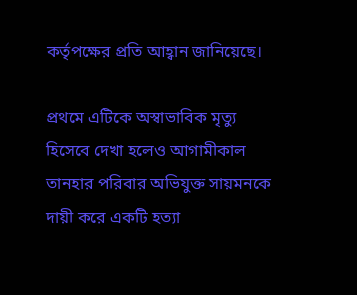কর্তৃপক্ষের প্রতি আহ্বান জানিয়েছে।

প্রথমে এটিকে অস্বাভাবিক মৃত্যু হিসেবে দেখা হলেও আগামীকাল তানহার পরিবার অভিযুক্ত সায়মনকে দায়ী করে একটি হত্যা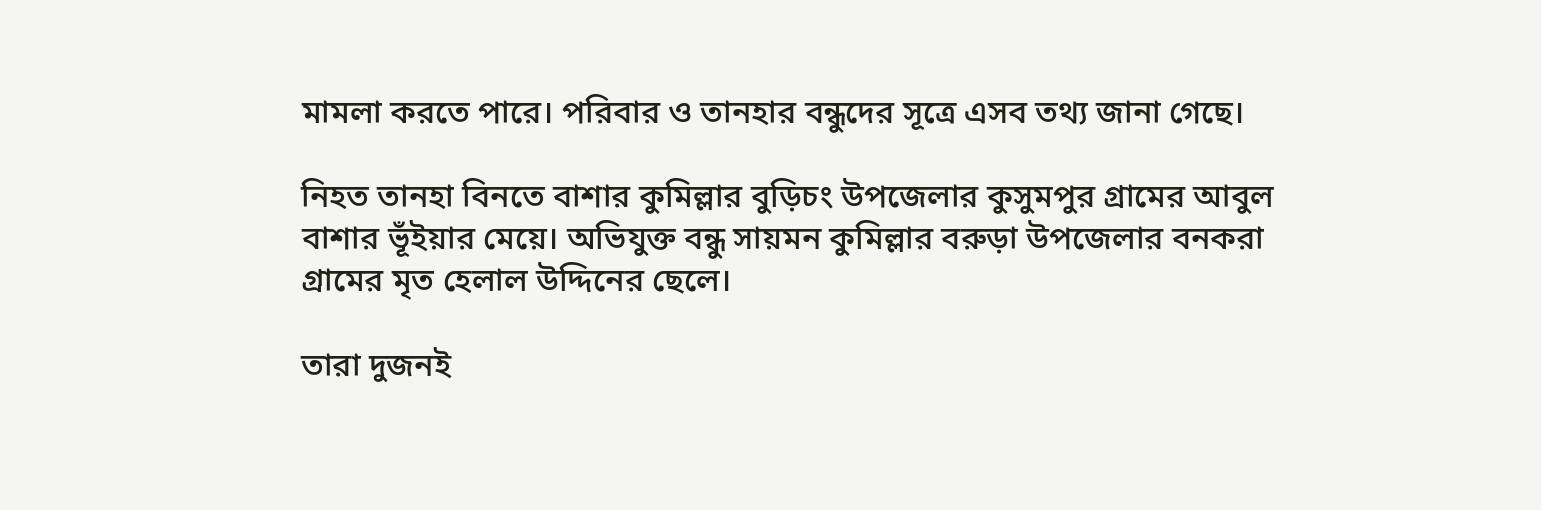মামলা করতে পারে। পরিবার ও তানহার বন্ধুদের সূত্রে এসব তথ্য জানা গেছে।

নিহত তানহা বিনতে বাশার কুমিল্লার বুড়িচং উপজেলার কুসুমপুর গ্রামের আবুল বাশার ভূঁইয়ার মেয়ে। অভিযুক্ত বন্ধু সায়মন কুমিল্লার বরুড়া উপজেলার বনকরা গ্রামের মৃত হেলাল উদ্দিনের ছেলে।

তারা দুজনই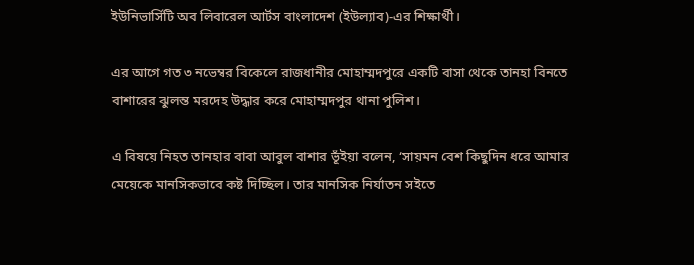ইউনিভার্সিটি অব লিবারেল আর্টস বাংলাদেশ (ইউল্যাব)-এর শিক্ষার্থী।

এর আগে গত ৩ নভেম্বর বিকেলে রাজধানীর মোহাম্মদপুরে একটি বাসা থেকে তানহা বিনতে বাশারের ঝুলন্ত মরদেহ উদ্ধার করে মোহাম্মদপুর থানা পুলিশ।

এ বিষয়ে নিহত তানহার বাবা আবুল বাশার ভূঁইয়া বলেন, ‘সায়মন বেশ কিছুদিন ধরে আমার মেয়েকে মানসিকভাবে কষ্ট দিচ্ছিল। তার মানসিক নির্যাতন সইতে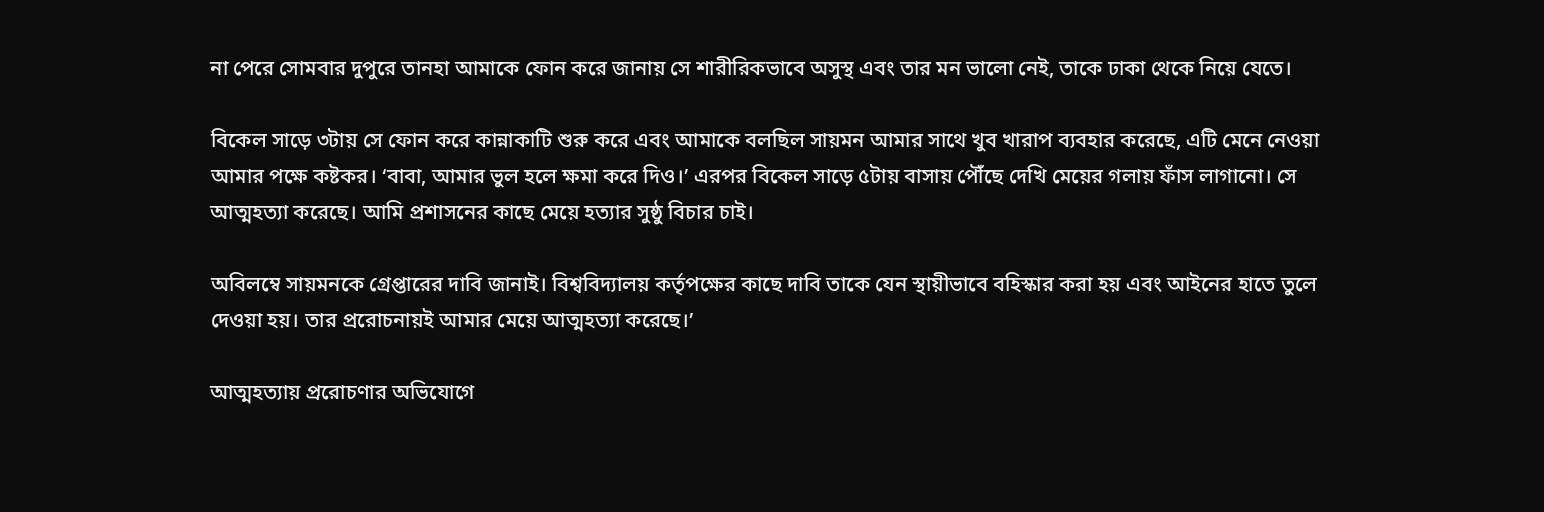না পেরে সোমবার দুপুরে তানহা আমাকে ফোন করে জানায় সে শারীরিকভাবে অসুস্থ এবং তার মন ভালো নেই, তাকে ঢাকা থেকে নিয়ে যেতে।

বিকেল সাড়ে ৩টায় সে ফোন করে কান্নাকাটি শুরু করে এবং আমাকে বলছিল সায়মন আমার সাথে খুব খারাপ ব্যবহার করেছে, এটি মেনে নেওয়া আমার পক্ষে কষ্টকর। ‘বাবা, আমার ভুল হলে ক্ষমা করে দিও।’ এরপর বিকেল সাড়ে ৫টায় বাসায় পৌঁছে দেখি মেয়ের গলায় ফাঁস লাগানো। সে আত্মহত্যা করেছে। আমি প্রশাসনের কাছে মেয়ে হত্যার সুষ্ঠু বিচার চাই।

অবিলম্বে সায়মনকে গ্রেপ্তারের দাবি জানাই। বিশ্ববিদ্যালয় কর্তৃপক্ষের কাছে দাবি তাকে যেন স্থায়ীভাবে বহিস্কার করা হয় এবং আইনের হাতে তুলে দেওয়া হয়। তার প্ররোচনায়ই আমার মেয়ে আত্মহত্যা করেছে।’

আত্মহত্যায় প্ররোচণার অভিযোগে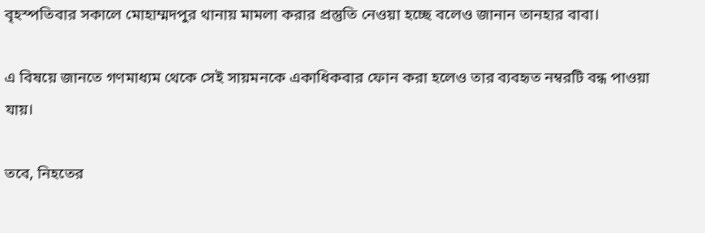বৃহস্পতিবার সকালে মোহাম্মদপুর থানায় মামলা করার প্রস্তুতি নেওয়া হচ্ছে বলেও জানান তানহার বাবা।

এ বিষয়ে জানতে গণমাধ্যম থেকে সেই সায়মনকে একাধিকবার ফোন করা হলেও তার ব্যবহৃত নম্বরটি বন্ধ পাওয়া যায়।

তবে, নিহতের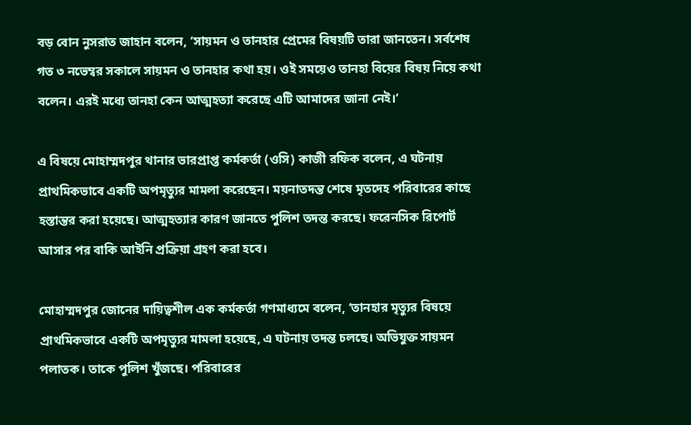বড় বোন নুসরাত জাহান বলেন, ‘সায়মন ও তানহার প্রেমের বিষয়টি তারা জানতেন। সর্বশেষ গত ৩ নভেম্বর সকালে সায়মন ও তানহার কথা হয়। ওই সময়েও তানহা বিয়ের বিষয় নিয়ে কথা বলেন। এরই মধ্যে তানহা কেন আত্মহত্যা করেছে এটি আমাদের জানা নেই।’

এ বিষয়ে মোহাম্মদপুর থানার ভারপ্রাপ্ত কর্মকর্তা (ওসি) কাজী রফিক বলেন, এ ঘটনায় প্রাথমিকভাবে একটি অপমৃত্যুর মামলা করেছেন। ময়নাতদন্ত শেষে মৃতদেহ পরিবারের কাছে হস্তান্তর করা হয়েছে। আত্মহত্যার কারণ জানতে পুলিশ তদন্ত করছে। ফরেনসিক রিপোর্ট আসার পর বাকি আইনি প্রক্রিয়া গ্রহণ করা হবে।

মোহাম্মদপুর জোনের দায়িত্বশীল এক কর্মকর্তা গণমাধ্যমে বলেন, ‘তানহার মৃত্যুর বিষয়ে প্রাথমিকভাবে একটি অপমৃত্যুর মামলা হয়েছে, এ ঘটনায় তদন্ত চলছে। অভিযুক্ত সায়মন পলাতক। তাকে পুলিশ খুঁজছে। পরিবারের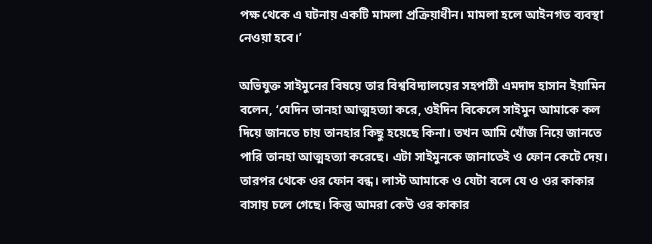পক্ষ থেকে এ ঘটনায় একটি মামলা প্রক্রিয়াধীন। মামলা হলে আইনগত ব্যবস্থা নেওয়া হবে।’

অভিযুক্ত সাইমুনের বিষয়ে তার বিশ্ববিদ্যালয়ের সহপাঠী এমদাদ হাসান ইয়ামিন বলেন, ‘যেদিন তানহা আত্মহত্যা করে, ওইদিন বিকেলে সাইমুন আমাকে কল দিয়ে জানতে চায় তানহার কিছু হয়েছে কিনা। তখন আমি খোঁজ নিয়ে জানতে পারি তানহা আত্মহত্যা করেছে। এটা সাইমুনকে জানাতেই ও ফোন কেটে দেয়। তারপর থেকে ওর ফোন বন্ধ। লাস্ট আমাকে ও যেটা বলে যে ও ওর কাকার বাসায় চলে গেছে। কিন্তু আমরা কেউ ওর কাকার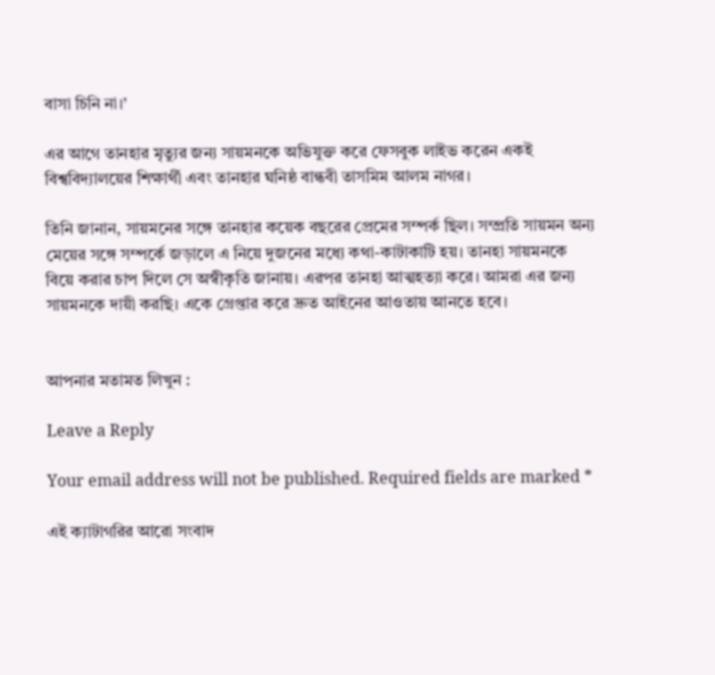বাসা চিনি না।’

এর আগে তানহার মৃত্যুর জন্য সায়মনকে অভিযুক্ত করে ফেসবুক লাইভ করেন একই বিশ্ববিদ্যালয়ের শিক্ষার্থী এবং তানহার ঘনিষ্ঠ বান্ধবী তাসমিম আলম নাগর।

তিনি জানান, সায়মনের সঙ্গে তানহার কয়েক বছরের প্রেমের সম্পর্ক ছিল। সম্প্রতি সায়মন অন্য মেয়ের সঙ্গে সম্পর্কে জড়ালে এ নিয়ে দুজনের মধ্যে কথা-কাটাকাটি হয়। তানহা সায়মনকে বিয়ে করার চাপ দিলে সে অস্বীকৃতি জানায়। এরপর তানহা আত্মহত্যা করে। আমরা এর জন্য সায়মনকে দায়ী করছি। একে গ্রেপ্তার করে দ্রুত আইনের আওতায় আনতে হবে।


আপনার মতামত লিখুন :

Leave a Reply

Your email address will not be published. Required fields are marked *

এই ক্যাটাগরির আরো সংবাদ